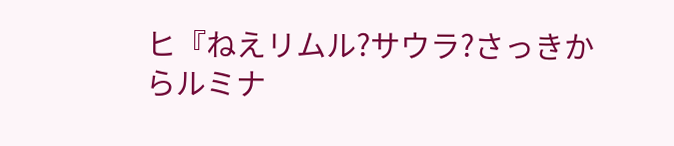ヒ『ねえリムル?サウラ?さっきからルミナ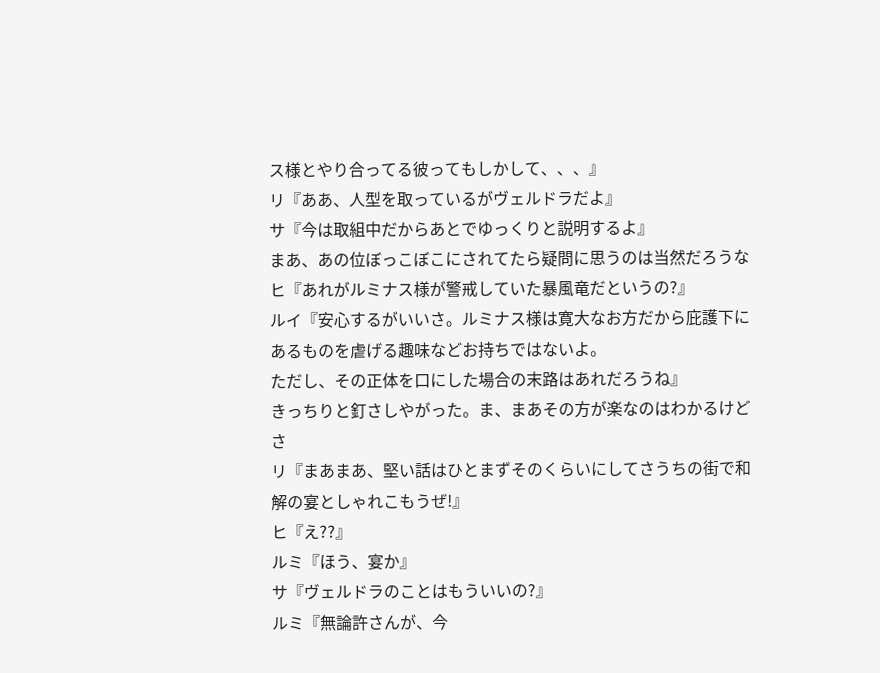ス様とやり合ってる彼ってもしかして、、、』
リ『ああ、人型を取っているがヴェルドラだよ』
サ『今は取組中だからあとでゆっくりと説明するよ』
まあ、あの位ぼっこぼこにされてたら疑問に思うのは当然だろうな
ヒ『あれがルミナス様が警戒していた暴風竜だというの?』
ルイ『安心するがいいさ。ルミナス様は寛大なお方だから庇護下にあるものを虐げる趣味などお持ちではないよ。
ただし、その正体を口にした場合の末路はあれだろうね』
きっちりと釘さしやがった。ま、まあその方が楽なのはわかるけどさ
リ『まあまあ、堅い話はひとまずそのくらいにしてさうちの街で和解の宴としゃれこもうぜ!』
ヒ『え??』
ルミ『ほう、宴か』
サ『ヴェルドラのことはもういいの?』
ルミ『無論許さんが、今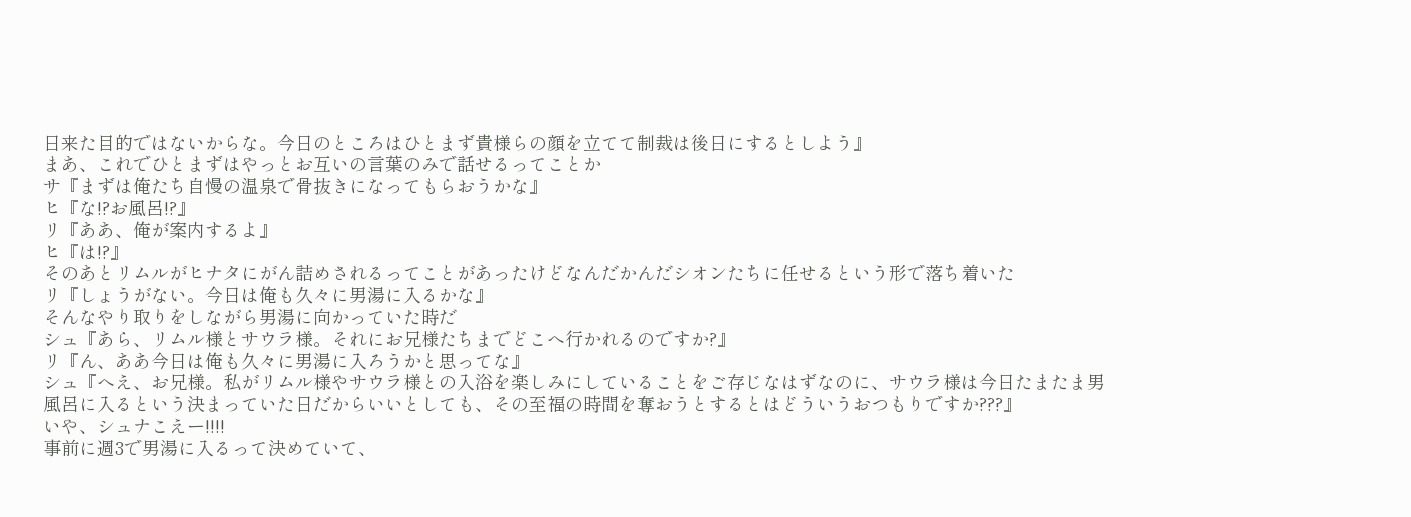日来た目的ではないからな。今日のところはひとまず貴様らの顔を立てて制裁は後日にするとしよう』
まあ、これでひとまずはやっとお互いの言葉のみで話せるってことか
サ『まずは俺たち自慢の温泉で骨抜きになってもらおうかな』
ヒ『な!?お風呂!?』
リ『ああ、俺が案内するよ』
ヒ『は!?』
そのあとリムルがヒナタにがん詰めされるってことがあったけどなんだかんだシオンたちに任せるという形で落ち着いた
リ『しょうがない。今日は俺も久々に男湯に入るかな』
そんなやり取りをしながら男湯に向かっていた時だ
シュ『あら、リムル様とサウラ様。それにお兄様たちまでどこへ行かれるのですか?』
リ『ん、ああ今日は俺も久々に男湯に入ろうかと思ってな』
シュ『へえ、お兄様。私がリムル様やサウラ様との入浴を楽しみにしていることをご存じなはずなのに、サウラ様は今日たまたま男風呂に入るという決まっていた日だからいいとしても、その至福の時間を奪おうとするとはどういうおつもりですか???』
いや、シュナこえー!!!!
事前に週3で男湯に入るって決めていて、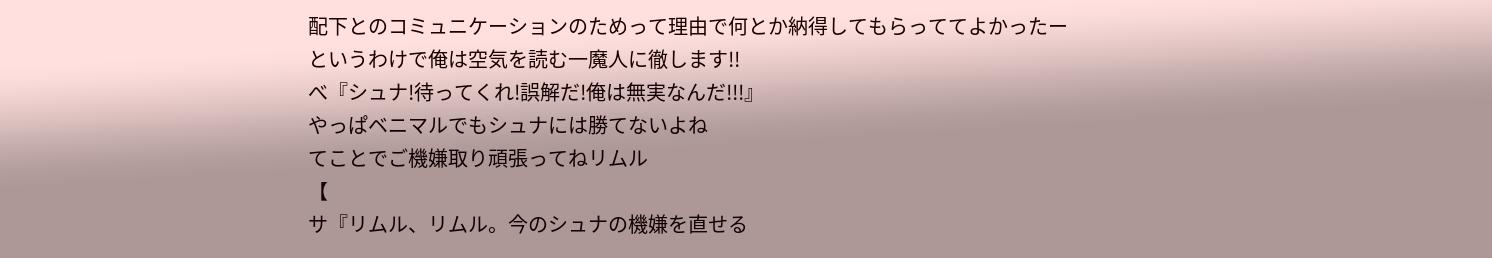配下とのコミュニケーションのためって理由で何とか納得してもらっててよかったー
というわけで俺は空気を読む一魔人に徹します!!
べ『シュナ!待ってくれ!誤解だ!俺は無実なんだ!!!』
やっぱベニマルでもシュナには勝てないよね
てことでご機嫌取り頑張ってねリムル
【
サ『リムル、リムル。今のシュナの機嫌を直せる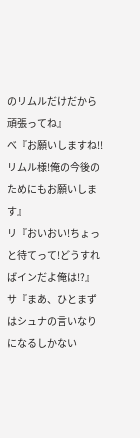のリムルだけだから頑張ってね』
べ『お願いしますね!!リムル様!俺の今後のためにもお願いします』
リ『おいおい!ちょっと待てって!どうすればインだよ俺は!?』
サ『まあ、ひとまずはシュナの言いなりになるしかない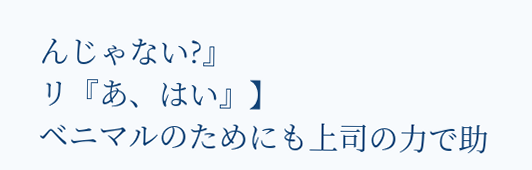んじゃない?』
リ『あ、はい』】
ベニマルのためにも上司の力で助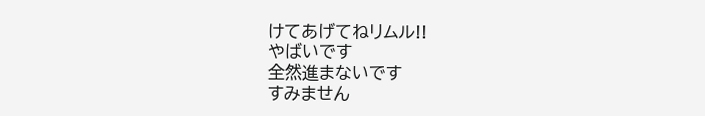けてあげてねリムル!!
やばいです
全然進まないです
すみません